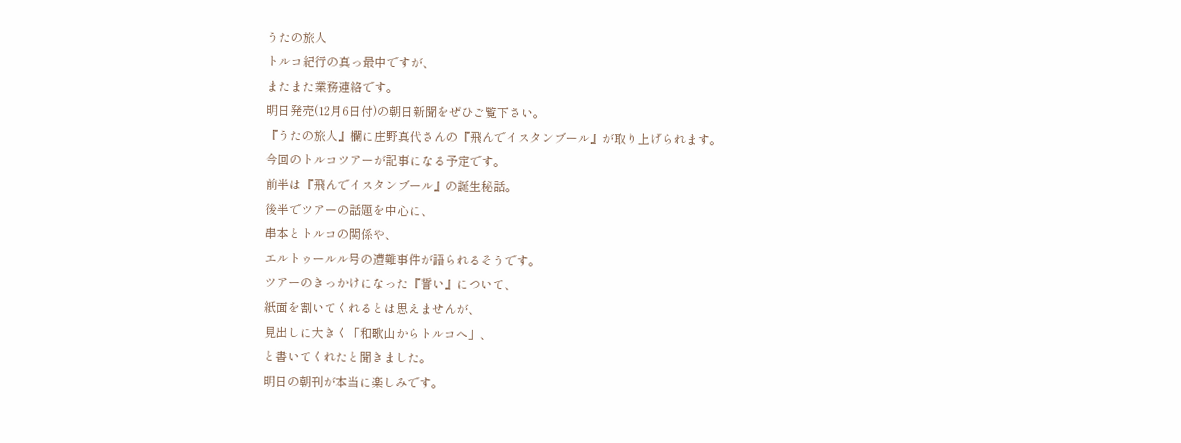うたの旅人
トルコ紀行の真っ最中ですが、
またまた業務連絡です。
明日発売(12月6日付)の朝日新聞をぜひご覧下さい。
『うたの旅人』欄に庄野真代さんの『飛んでイスタンブール』が取り上げられます。
今回のトルコツアーが記事になる予定です。
前半は『飛んでイスタンブール』の誕生秘話。
後半でツアーの話題を中心に、
串本とトルコの関係や、
エルトゥールル号の遭難事件が語られるそうです。
ツアーのきっかけになった『誓い』について、
紙面を割いてくれるとは思えませんが、
見出しに大きく「和歌山からトルコへ」、
と書いてくれたと聞きました。
明日の朝刊が本当に楽しみです。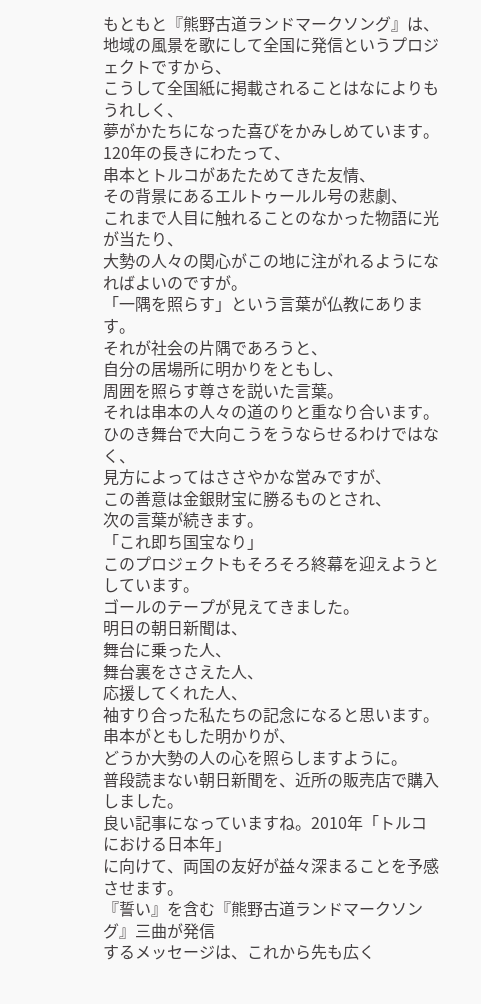もともと『熊野古道ランドマークソング』は、
地域の風景を歌にして全国に発信というプロジェクトですから、
こうして全国紙に掲載されることはなによりもうれしく、
夢がかたちになった喜びをかみしめています。
120年の長きにわたって、
串本とトルコがあたためてきた友情、
その背景にあるエルトゥールル号の悲劇、
これまで人目に触れることのなかった物語に光が当たり、
大勢の人々の関心がこの地に注がれるようになればよいのですが。
「一隅を照らす」という言葉が仏教にあります。
それが社会の片隅であろうと、
自分の居場所に明かりをともし、
周囲を照らす尊さを説いた言葉。
それは串本の人々の道のりと重なり合います。
ひのき舞台で大向こうをうならせるわけではなく、
見方によってはささやかな営みですが、
この善意は金銀財宝に勝るものとされ、
次の言葉が続きます。
「これ即ち国宝なり」
このプロジェクトもそろそろ終幕を迎えようとしています。
ゴールのテープが見えてきました。
明日の朝日新聞は、
舞台に乗った人、
舞台裏をささえた人、
応援してくれた人、
袖すり合った私たちの記念になると思います。
串本がともした明かりが、
どうか大勢の人の心を照らしますように。
普段読まない朝日新聞を、近所の販売店で購入しました。
良い記事になっていますね。2010年「トルコにおける日本年」
に向けて、両国の友好が益々深まることを予感させます。
『誓い』を含む『熊野古道ランドマークソング』三曲が発信
するメッセージは、これから先も広く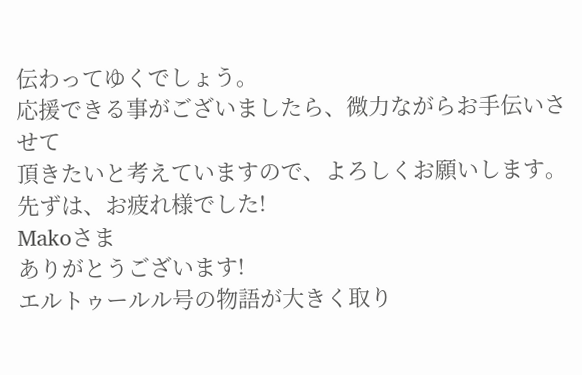伝わってゆくでしょう。
応援できる事がございましたら、微力ながらお手伝いさせて
頂きたいと考えていますので、よろしくお願いします。
先ずは、お疲れ様でした!
Makoさま
ありがとうございます!
エルトゥールル号の物語が大きく取り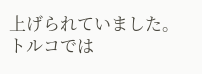上げられていました。
トルコでは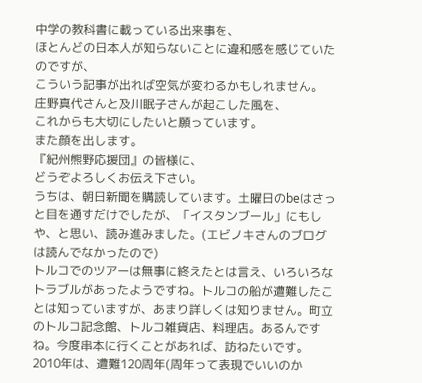中学の教科書に載っている出来事を、
ほとんどの日本人が知らないことに違和感を感じていたのですが、
こういう記事が出れば空気が変わるかもしれません。
庄野真代さんと及川眠子さんが起こした風を、
これからも大切にしたいと願っています。
また顔を出します。
『紀州熊野応援団』の皆様に、
どうぞよろしくお伝え下さい。
うちは、朝日新聞を購読しています。土曜日のbeはさっと目を通すだけでしたが、「イスタンブール」にもしや、と思い、読み進みました。(エビノキさんのブログは読んでなかったので)
トルコでのツアーは無事に終えたとは言え、いろいろなトラブルがあったようですね。トルコの船が遭難したことは知っていますが、あまり詳しくは知りません。町立のトルコ記念館、トルコ雑貨店、料理店。あるんですね。今度串本に行くことがあれば、訪ねたいです。
2010年は、遭難120周年(周年って表現でいいのか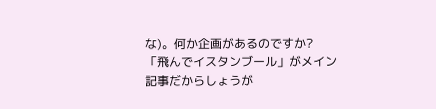な)。何か企画があるのですか?
「飛んでイスタンブール」がメイン記事だからしょうが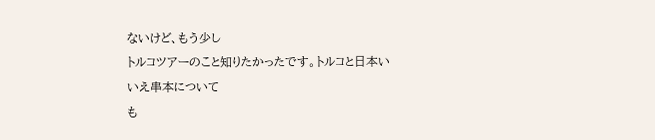ないけど、もう少し
トルコツアーのこと知りたかったです。トルコと日本いいえ串本について
も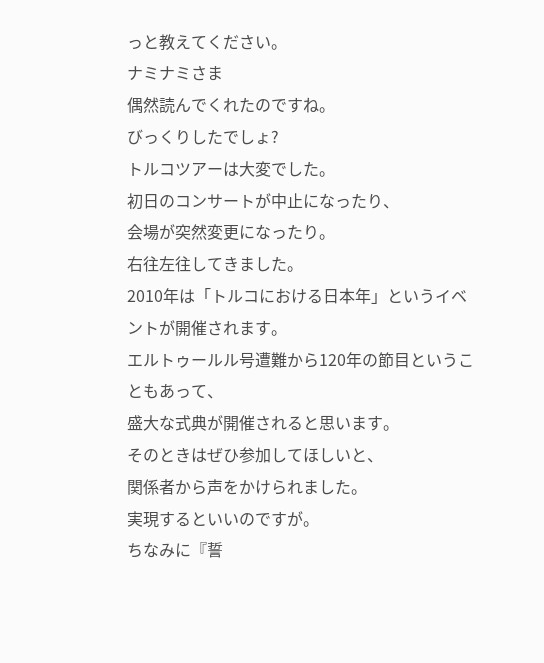っと教えてください。
ナミナミさま
偶然読んでくれたのですね。
びっくりしたでしょ?
トルコツアーは大変でした。
初日のコンサートが中止になったり、
会場が突然変更になったり。
右往左往してきました。
2010年は「トルコにおける日本年」というイベントが開催されます。
エルトゥールル号遭難から120年の節目ということもあって、
盛大な式典が開催されると思います。
そのときはぜひ参加してほしいと、
関係者から声をかけられました。
実現するといいのですが。
ちなみに『誓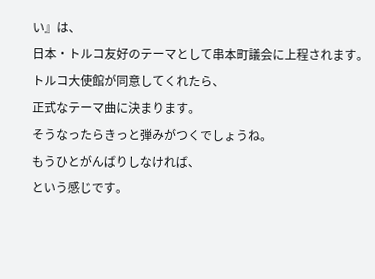い』は、
日本・トルコ友好のテーマとして串本町議会に上程されます。
トルコ大使館が同意してくれたら、
正式なテーマ曲に決まります。
そうなったらきっと弾みがつくでしょうね。
もうひとがんばりしなければ、
という感じです。